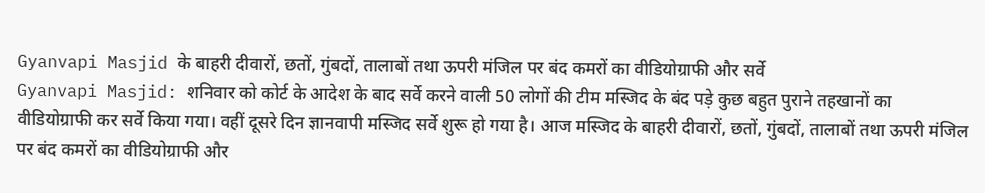Gyanvapi Masjid के बाहरी दीवारों, छतों, गुंबदों, तालाबों तथा ऊपरी मंजिल पर बंद कमरों का वीडियोग्राफी और सर्वे
Gyanvapi Masjid: शनिवार को कोर्ट के आदेश के बाद सर्वे करने वाली 50 लोगों की टीम मस्जिद के बंद पड़े कुछ बहुत पुराने तहखानों का वीडियोग्राफी कर सर्वे किया गया। वहीं दूसरे दिन ज्ञानवापी मस्जिद सर्वे शुरू हो गया है। आज मस्जिद के बाहरी दीवारों, छतों, गुंबदों, तालाबों तथा ऊपरी मंजिल पर बंद कमरों का वीडियोग्राफी और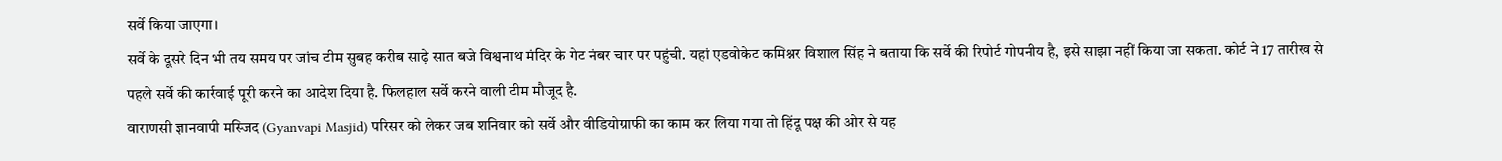सर्वे किया जाएगा।
सर्वे के दूसरे दिन भी तय समय पर जांच टीम सुबह करीब साढ़े सात बजे विश्वनाथ मंदिर के गेट नंबर चार पर पहुंची. यहां एडवोकेट कमिश्नर विशाल सिंह ने बताया कि सर्वे की रिपोर्ट गोपनीय है, इसे साझा नहीं किया जा सकता. कोर्ट ने 17 तारीख से पहले सर्वे की कार्रवाई पूरी करने का आदेश दिया है. फिलहाल सर्वे करने वाली टीम मौजूद है.
वाराणसी ज्ञानवापी मस्जिद (Gyanvapi Masjid) परिसर को लेकर जब शनिवार को सर्वे और वीडियोग्राफी का काम कर लिया गया तो हिंदू पक्ष की ओर से यह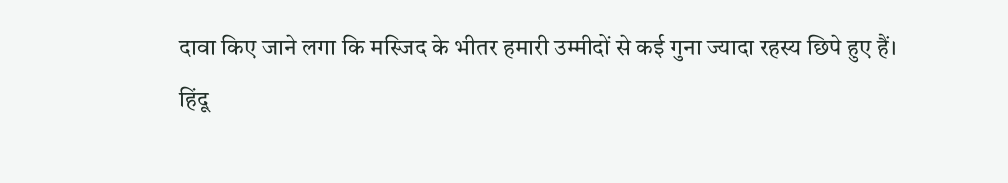दावा किए जाने लगा कि मस्जिद के भीतर हमारी उम्मीदों से कई गुना ज्यादा रहस्य छिपे हुए हैं।
हिंदू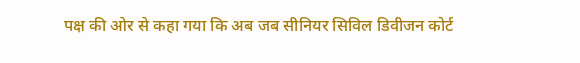पक्ष की ओर से कहा गया कि अब जब सीनियर सिविल डिवीजन कोर्ट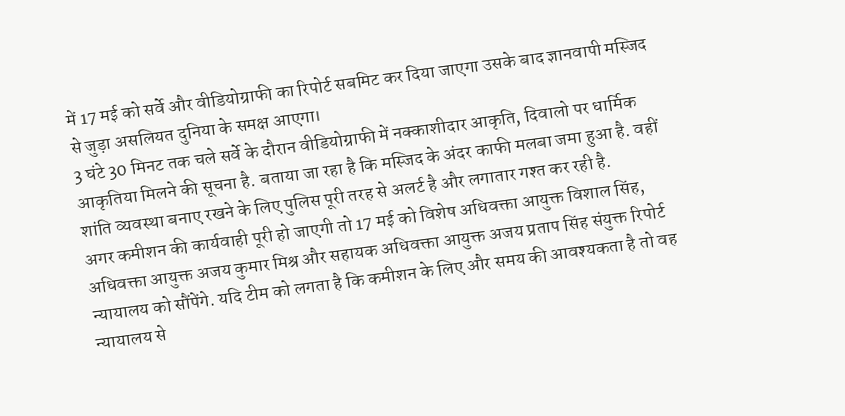में 17 मई को सर्वे और वीडियोग्राफी का रिपोर्ट सबमिट कर दिया जाएगा उसके बाद ज्ञानवापी मस्जिद से जुड़ा असलियत दुनिया के समक्ष आएगा।
3 घंटे 30 मिनट तक चले सर्वे के दौरान वीडियोग्राफी में नक्काशीदार आकृति, दिवालो पर धार्मिक आकृतिया मिलने की सूचना है. बताया जा रहा है कि मस्जिद के अंदर काफी मलबा जमा हुआ है. वहीं शांति व्यवस्था बनाए रखने के लिए पुलिस पूरी तरह से अलर्ट है और लगातार गश्त कर रही है.
अगर कमीशन की कार्यवाही पूरी हो जाएगी तो 17 मई को विशेष अधिवक्ता आयुक्त विशाल सिंह, अधिवक्ता आयुक्त अजय कुमार मिश्र और सहायक अधिवक्ता आयुक्त अजय प्रताप सिंह संयुक्त रिपोर्ट न्यायालय को सौंपेंगे. यदि टीम को लगता है कि कमीशन के लिए और समय की आवश्यकता है तो वह न्यायालय से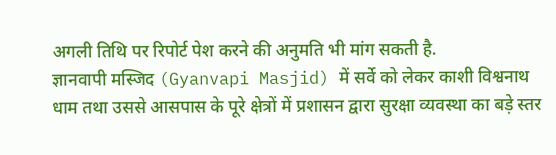अगली तिथि पर रिपोर्ट पेश करने की अनुमति भी मांग सकती है.
ज्ञानवापी मस्जिद (Gyanvapi Masjid) में सर्वे को लेकर काशी विश्वनाथ धाम तथा उससे आसपास के पूरे क्षेत्रों में प्रशासन द्वारा सुरक्षा व्यवस्था का बड़े स्तर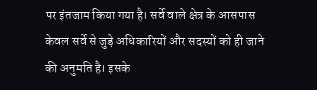पर इंतजाम किया गया है। सर्वे वाले क्षेत्र के आसपास केवल सर्वे से जुड़े अधिकारियों और सदस्यों को ही जाने की अनुमति है। इसके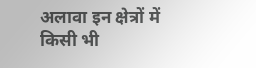अलावा इन क्षेत्रों में किसी भी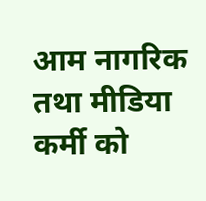आम नागरिक तथा मीडिया कर्मी को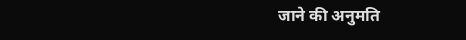जाने की अनुमति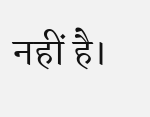नहीं है।